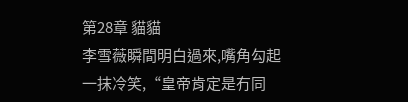第28章 貓貓
李雪薇瞬間明白過來,嘴角勾起一抹冷笑,“皇帝肯定是冇同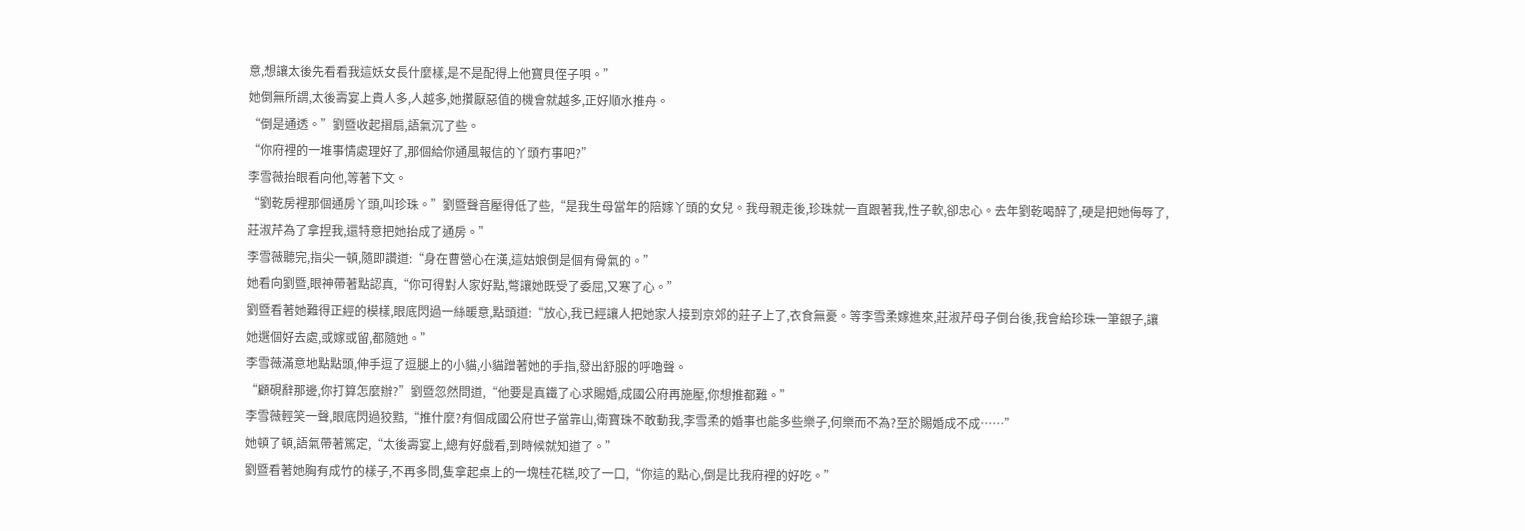意,想讓太後先看看我這妖女長什麼樣,是不是配得上他寶貝侄子唄。”
她倒無所謂,太後壽宴上貴人多,人越多,她攢厭惡值的機會就越多,正好順水推舟。
“倒是通透。”劉暨收起摺扇,語氣沉了些。
“你府裡的一堆事情處理好了,那個給你通風報信的丫頭冇事吧?”
李雪薇抬眼看向他,等著下文。
“劉乾房裡那個通房丫頭,叫珍珠。”劉暨聲音壓得低了些,“是我生母當年的陪嫁丫頭的女兒。我母親走後,珍珠就一直跟著我,性子軟,卻忠心。去年劉乾喝醉了,硬是把她侮辱了,莊淑芹為了拿捏我,還特意把她抬成了通房。”
李雪薇聽完,指尖一頓,隨即讚道:“身在曹營心在漢,這姑娘倒是個有骨氣的。”
她看向劉暨,眼神帶著點認真,“你可得對人家好點,彆讓她既受了委屈,又寒了心。”
劉暨看著她難得正經的模樣,眼底閃過一絲暖意,點頭道:“放心,我已經讓人把她家人接到京郊的莊子上了,衣食無憂。等李雪柔嫁進來,莊淑芹母子倒台後,我會給珍珠一筆銀子,讓她選個好去處,或嫁或留,都隨她。”
李雪薇滿意地點點頭,伸手逗了逗腿上的小貓,小貓蹭著她的手指,發出舒服的呼嚕聲。
“顧硯辭那邊,你打算怎麼辦?”劉暨忽然問道,“他要是真鐵了心求賜婚,成國公府再施壓,你想推都難。”
李雪薇輕笑一聲,眼底閃過狡黠,“推什麼?有個成國公府世子當靠山,衛寶珠不敢動我,李雪柔的婚事也能多些樂子,何樂而不為?至於賜婚成不成……”
她頓了頓,語氣帶著篤定,“太後壽宴上,總有好戲看,到時候就知道了。”
劉暨看著她胸有成竹的樣子,不再多問,隻拿起桌上的一塊桂花糕,咬了一口,“你這的點心,倒是比我府裡的好吃。”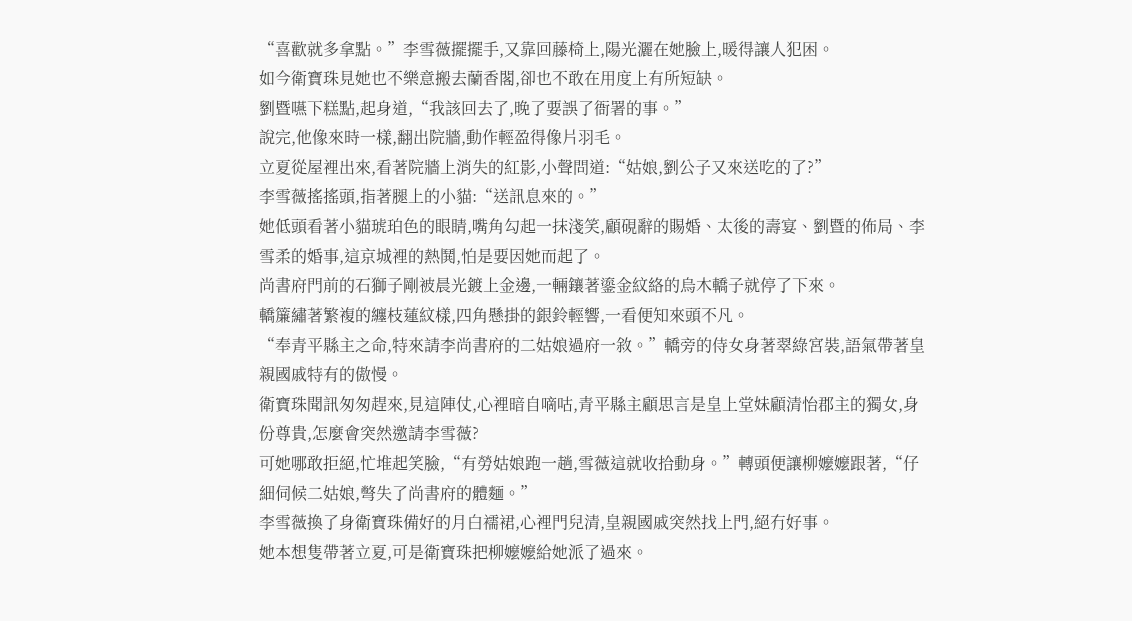“喜歡就多拿點。”李雪薇擺擺手,又靠回藤椅上,陽光灑在她臉上,暖得讓人犯困。
如今衛寶珠見她也不樂意搬去蘭香閣,卻也不敢在用度上有所短缺。
劉暨嚥下糕點,起身道,“我該回去了,晚了要誤了衙署的事。”
說完,他像來時一樣,翻出院牆,動作輕盈得像片羽毛。
立夏從屋裡出來,看著院牆上消失的紅影,小聲問道:“姑娘,劉公子又來送吃的了?”
李雪薇搖搖頭,指著腿上的小貓:“送訊息來的。”
她低頭看著小貓琥珀色的眼睛,嘴角勾起一抹淺笑,顧硯辭的賜婚、太後的壽宴、劉暨的佈局、李雪柔的婚事,這京城裡的熱鬨,怕是要因她而起了。
尚書府門前的石獅子剛被晨光鍍上金邊,一輛鑲著鎏金紋絡的烏木轎子就停了下來。
轎簾繡著繁複的纏枝蓮紋樣,四角懸掛的銀鈴輕響,一看便知來頭不凡。
“奉青平縣主之命,特來請李尚書府的二姑娘過府一敘。”轎旁的侍女身著翠綠宮裝,語氣帶著皇親國戚特有的傲慢。
衛寶珠聞訊匆匆趕來,見這陣仗,心裡暗自嘀咕,青平縣主顧思言是皇上堂妹顧清怡郡主的獨女,身份尊貴,怎麼會突然邀請李雪薇?
可她哪敢拒絕,忙堆起笑臉,“有勞姑娘跑一趟,雪薇這就收拾動身。”轉頭便讓柳嬤嬤跟著,“仔細伺候二姑娘,彆失了尚書府的體麵。”
李雪薇換了身衛寶珠備好的月白襦裙,心裡門兒清,皇親國戚突然找上門,絕冇好事。
她本想隻帶著立夏,可是衛寶珠把柳嬤嬤給她派了過來。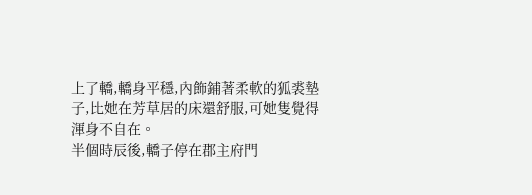上了轎,轎身平穩,內飾鋪著柔軟的狐裘墊子,比她在芳草居的床還舒服,可她隻覺得渾身不自在。
半個時辰後,轎子停在郡主府門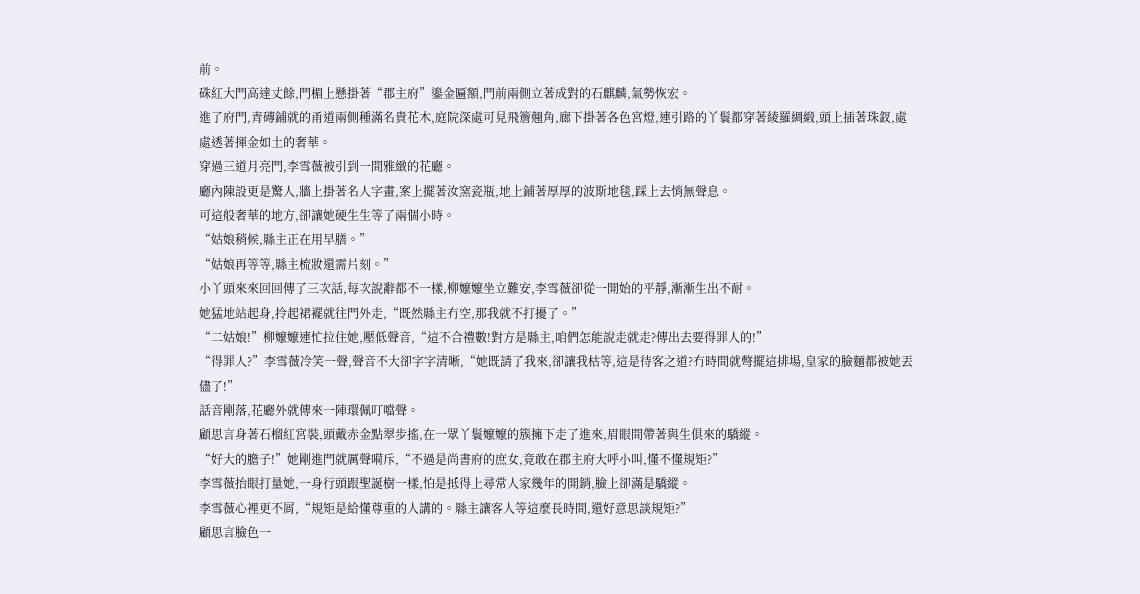前。
硃紅大門高達丈餘,門楣上懸掛著“郡主府”鎏金匾額,門前兩側立著成對的石麒麟,氣勢恢宏。
進了府門,青磚鋪就的甬道兩側種滿名貴花木,庭院深處可見飛簷翹角,廊下掛著各色宮燈,連引路的丫鬟都穿著綾羅綢緞,頭上插著珠釵,處處透著揮金如土的奢華。
穿過三道月亮門,李雪薇被引到一間雅緻的花廳。
廳內陳設更是驚人,牆上掛著名人字畫,案上擺著汝窯瓷瓶,地上鋪著厚厚的波斯地毯,踩上去悄無聲息。
可這般奢華的地方,卻讓她硬生生等了兩個小時。
“姑娘稍候,縣主正在用早膳。”
“姑娘再等等,縣主梳妝還需片刻。”
小丫頭來來回回傳了三次話,每次說辭都不一樣,柳嬤嬤坐立難安,李雪薇卻從一開始的平靜,漸漸生出不耐。
她猛地站起身,拎起裙襬就往門外走,“既然縣主冇空,那我就不打擾了。”
“二姑娘!”柳嬤嬤連忙拉住她,壓低聲音,“這不合禮數!對方是縣主,咱們怎能說走就走?傳出去要得罪人的!”
“得罪人?”李雪薇冷笑一聲,聲音不大卻字字清晰,“她既請了我來,卻讓我枯等,這是待客之道?冇時間就彆擺這排場,皇家的臉麵都被她丟儘了!”
話音剛落,花廳外就傳來一陣環佩叮噹聲。
顧思言身著石榴紅宮裝,頭戴赤金點翠步搖,在一眾丫鬟嬤嬤的簇擁下走了進來,眉眼間帶著與生俱來的驕縱。
“好大的膽子!”她剛進門就厲聲嗬斥,“不過是尚書府的庶女,竟敢在郡主府大呼小叫,懂不懂規矩?”
李雪薇抬眼打量她,一身行頭跟聖誕樹一樣,怕是抵得上尋常人家幾年的開銷,臉上卻滿是驕縱。
李雪薇心裡更不屑,“規矩是給懂尊重的人講的。縣主讓客人等這麼長時間,還好意思談規矩?”
顧思言臉色一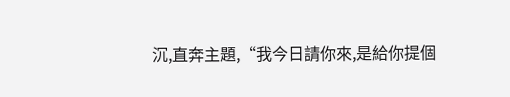沉,直奔主題,“我今日請你來,是給你提個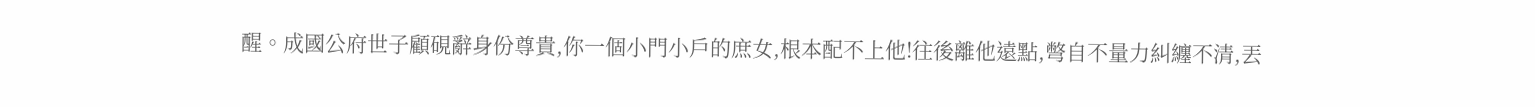醒。成國公府世子顧硯辭身份尊貴,你一個小門小戶的庶女,根本配不上他!往後離他遠點,彆自不量力糾纏不清,丟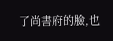了尚書府的臉,也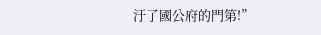汙了國公府的門第!”